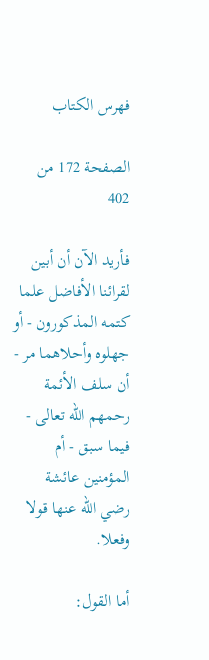فهرس الكتاب

الصفحة 172 من 402

فأريد الآن أن أبين لقرائنا الأفاضل علما كتمه المذكورون - أو جهلوه وأحلاهما مر - أن سلف الأئمة رحمهم الله تعالى - فيما سبق - أم المؤمنين عائشة رضي الله عنها قولا وفعلا.

أما القول: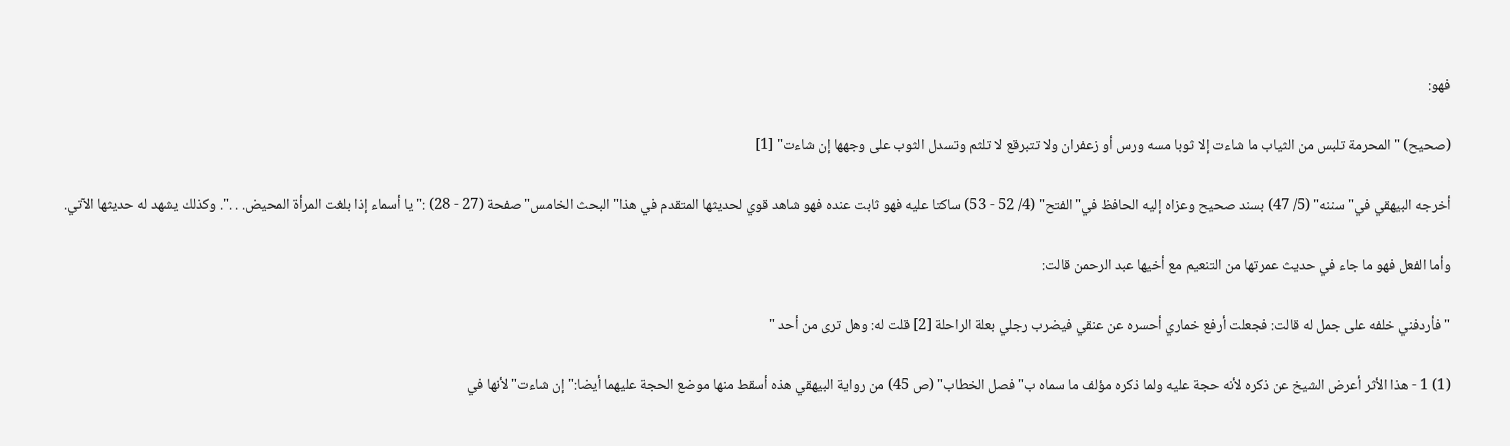فهو:

(صحيح) "المحرمة تلبس من الثياب ما شاءت إلا ثوبا مسه ورس أو زعفران ولا تتبرقع لا تلثم وتسدل الثوب على وجهها إن شاءت" [1]

أخرجه البيهقي في"سننه" (5/ 47) بسند صحيح وعزاه إليه الحافظ في"الفتح" (4/ 52 - 53) ساكتا عليه فهو ثابت عنده فهو شاهد قوي لحديثها المتقدم في هذا"البحث الخامس"صفحة (27 - 28) :"يا أسماء إذا بلغت المرأة المحيض. . .". وكذلك يشهد له حديثها الآتي.

وأما الفعل فهو ما جاء في حديث عمرتها من التنعيم مع أخيها عبد الرحمن قالت:

"فأردفني خلفه على جمل له قالت: فجعلت أرفع خماري أحسره عن عنقي فيضرب رجلي بعلة الراحلة [2] قلت له: وهل ترى من أحد "

(1) 1 - هذا الأثر أعرض الشيخ عن ذكره لأنه حجة عليه ولما ذكره مؤلف ما سماه ب"فصل الخطاب" (ص 45) من رواية البيهقي هذه أسقط منها موضع الحجة عليهما أيضا:"إن شاءت"لأنها في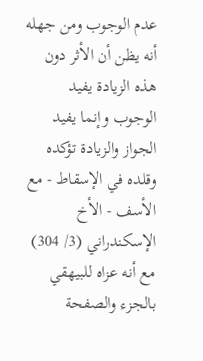عدم الوجوب ومن جهله أنه يظن أن الأثر دون هذه الزيادة يفيد الوجوب وإنما يفيد الجواز والزيادة تؤكده وقلده في الإسقاط - مع الأسف - الأخ الإسكندراني (3/ 304) مع أنه عزاه للبيهقي بالجزء والصفحة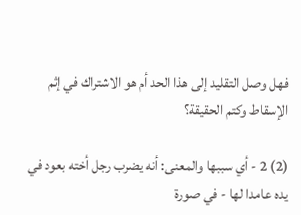فهل وصل التقليد إلى هذا الحد أم هو الاشتراك في إثم الإسقاط وكتم الحقيقة؟

(2) 2 - أي سببها والمعنى: أنه يضرب رجل أخته بعود في يده عامدا لها - في صورة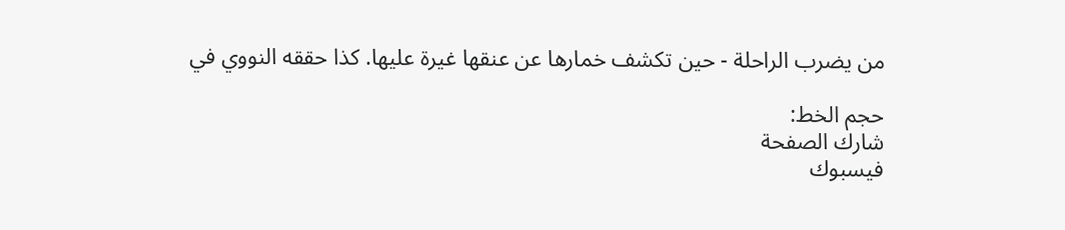من يضرب الراحلة - حين تكشف خمارها عن عنقها غيرة عليها. كذا حققه النووي في

حجم الخط:
شارك الصفحة
فيسبوك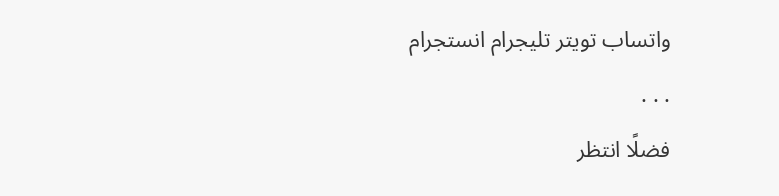واتساب تويتر تليجرام انستجرام
. . .
فضلًا انتظر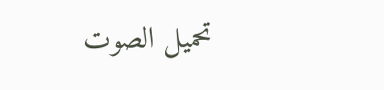تحميل الصوت